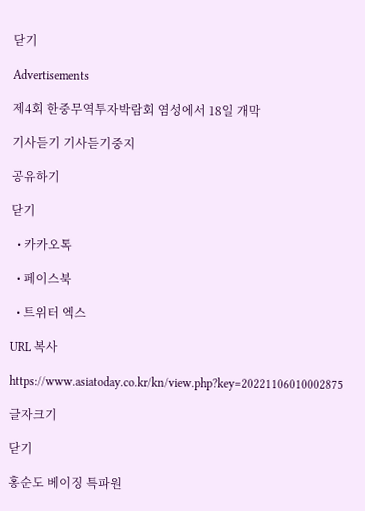닫기

Advertisements

제4회 한중무역투자박람회 염성에서 18일 개막

기사듣기 기사듣기중지

공유하기

닫기

  • 카카오톡

  • 페이스북

  • 트위터 엑스

URL 복사

https://www.asiatoday.co.kr/kn/view.php?key=20221106010002875

글자크기

닫기

홍순도 베이징 특파원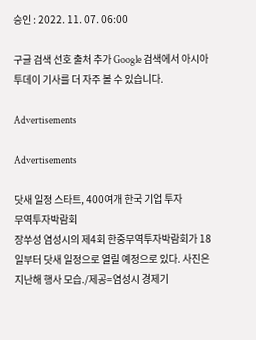승인 : 2022. 11. 07. 06:00

구글 검색 선호 출처 추가 Google 검색에서 아시아투데이 기사를 더 자주 볼 수 있습니다.

Advertisements

Advertisements

닷새 일정 스타트, 400여개 한국 기업 투자
무역투자박람회
장쑤성 염성시의 제4회 한중무역투자박람회가 18일부터 닷새 일정으로 열릴 예정으로 있다. 사진은 지난해 행사 모습./제공=염성시 경제기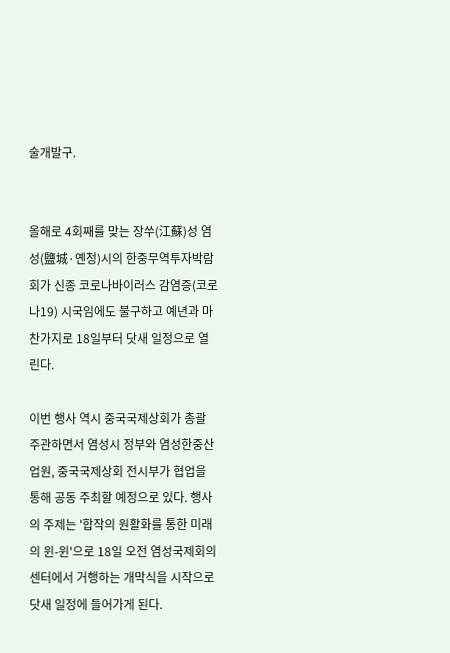술개발구.


올해로 4회째를 맞는 장쑤(江蘇)성 염성(鹽城·옌청)시의 한중무역투자박람회가 신종 코로나바이러스 감염증(코로나19) 시국임에도 불구하고 예년과 마찬가지로 18일부터 닷새 일정으로 열린다.

이번 행사 역시 중국국제상회가 총괄 주관하면서 염성시 정부와 염성한중산업원, 중국국제상회 전시부가 협업을 통해 공동 주최할 예정으로 있다. 행사의 주제는 '합작의 원활화를 통한 미래의 윈-윈'으로 18일 오전 염성국제회의센터에서 거행하는 개막식을 시작으로 닷새 일정에 들어가게 된다.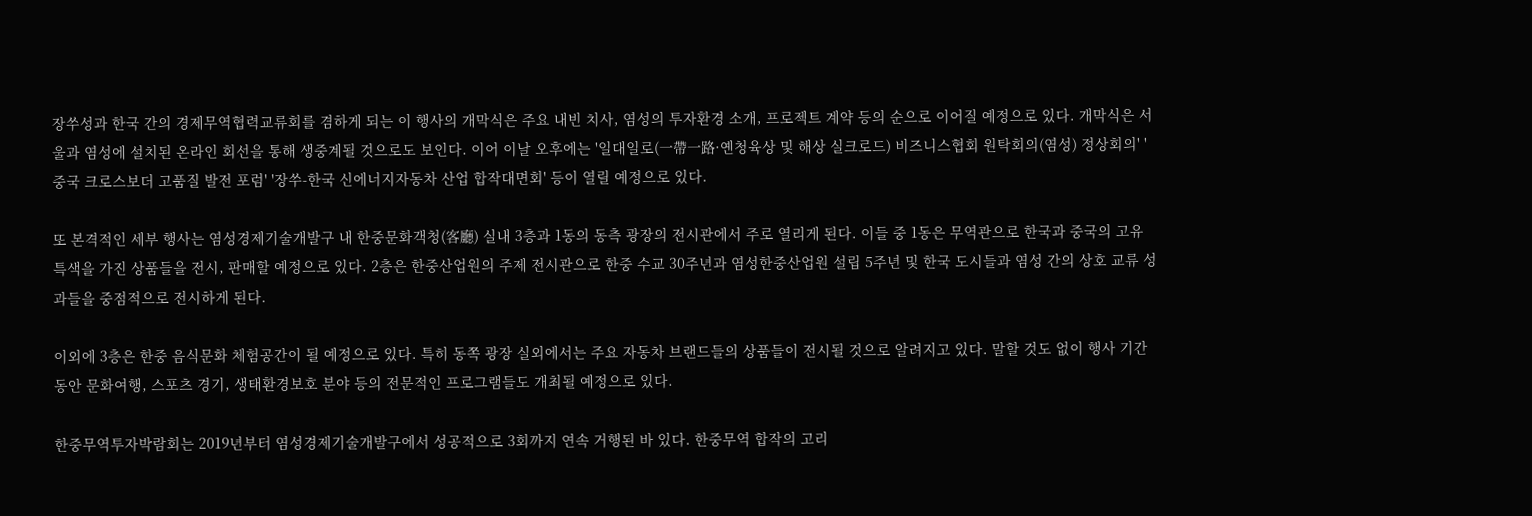장쑤성과 한국 간의 경제무역협력교류회를 겸하게 되는 이 행사의 개막식은 주요 내빈 치사, 염성의 투자환경 소개, 프로젝트 계약 등의 순으로 이어질 예정으로 있다. 개막식은 서울과 염성에 설치된 온라인 회선을 통해 생중계될 것으로도 보인다. 이어 이날 오후에는 '일대일로(一帶一路·옌청육상 및 해상 실크로드) 비즈니스협회 원탁회의(염성) 정상회의' '중국 크로스보더 고품질 발전 포럼' '장쑤-한국 신에너지자동차 산업 합작대면회' 등이 열릴 예정으로 있다.

또 본격적인 세부 행사는 염성경제기술개발구 내 한중문화객청(客廳) 실내 3층과 1동의 동측 광장의 전시관에서 주로 열리게 된다. 이들 중 1동은 무역관으로 한국과 중국의 고유 특색을 가진 상품들을 전시, 판매할 예정으로 있다. 2층은 한중산업원의 주제 전시관으로 한중 수교 30주년과 염성한중산업원 설립 5주년 및 한국 도시들과 염성 간의 상호 교류 성과들을 중점적으로 전시하게 된다.

이외에 3층은 한중 음식문화 체험공간이 될 예정으로 있다. 특히 동쪽 광장 실외에서는 주요 자동차 브랜드들의 상품들이 전시될 것으로 알려지고 있다. 말할 것도 없이 행사 기간 동안 문화여행, 스포츠 경기, 생태환경보호 분야 등의 전문적인 프로그램들도 개최될 예정으로 있다.

한중무역투자박람회는 2019년부터 염성경제기술개발구에서 성공적으로 3회까지 연속 거행된 바 있다. 한중무역 합작의 고리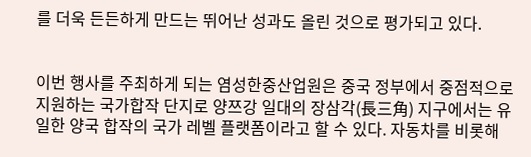를 더욱 든든하게 만드는 뛰어난 성과도 올린 것으로 평가되고 있다.


이번 행사를 주최하게 되는 염성한중산업원은 중국 정부에서 중점적으로 지원하는 국가합작 단지로 양쯔강 일대의 장삼각(長三角) 지구에서는 유일한 양국 합작의 국가 레벨 플랫폼이라고 할 수 있다. 자동차를 비롯해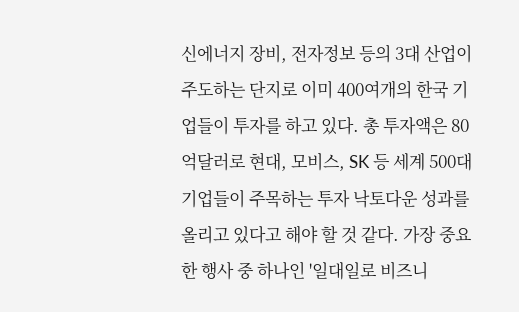신에너지 장비, 전자정보 등의 3대 산업이 주도하는 단지로 이미 400여개의 한국 기업들이 투자를 하고 있다. 총 투자액은 80억달러로 현대, 모비스, SK 등 세계 500대 기업들이 주목하는 투자 낙토다운 성과를 올리고 있다고 해야 할 것 같다. 가장 중요한 행사 중 하나인 '일대일로 비즈니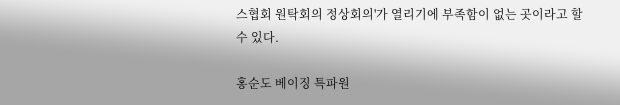스협회 원탁회의 정상회의'가 열리기에 부족함이 없는 곳이라고 할 수 있다.

홍순도 베이징 특파원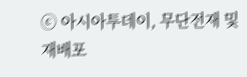ⓒ 아시아투데이, 무단전재 및 재배포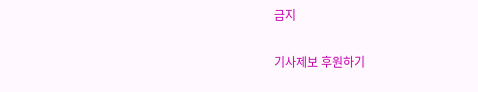금지

기사제보 후원하기